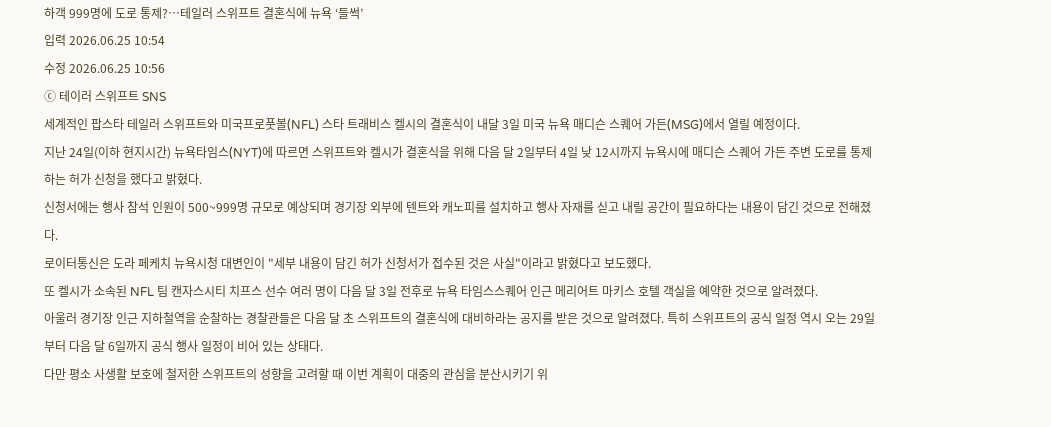하객 999명에 도로 통제?…테일러 스위프트 결혼식에 뉴욕 ‘들썩’
입력 2026.06.25 10:54
수정 2026.06.25 10:56
ⓒ 테이러 스위프트 SNS
세계적인 팝스타 테일러 스위프트와 미국프로풋볼(NFL) 스타 트래비스 켈시의 결혼식이 내달 3일 미국 뉴욕 매디슨 스퀘어 가든(MSG)에서 열릴 예정이다.
지난 24일(이하 현지시간) 뉴욕타임스(NYT)에 따르면 스위프트와 켈시가 결혼식을 위해 다음 달 2일부터 4일 낮 12시까지 뉴욕시에 매디슨 스퀘어 가든 주변 도로를 통제하는 허가 신청을 했다고 밝혔다.
신청서에는 행사 참석 인원이 500~999명 규모로 예상되며 경기장 외부에 텐트와 캐노피를 설치하고 행사 자재를 싣고 내릴 공간이 필요하다는 내용이 담긴 것으로 전해졌다.
로이터통신은 도라 페케치 뉴욕시청 대변인이 "세부 내용이 담긴 허가 신청서가 접수된 것은 사실"이라고 밝혔다고 보도했다.
또 켈시가 소속된 NFL 팀 캔자스시티 치프스 선수 여러 명이 다음 달 3일 전후로 뉴욕 타임스스퀘어 인근 메리어트 마키스 호텔 객실을 예약한 것으로 알려졌다.
아울러 경기장 인근 지하철역을 순찰하는 경찰관들은 다음 달 초 스위프트의 결혼식에 대비하라는 공지를 받은 것으로 알려졌다. 특히 스위프트의 공식 일정 역시 오는 29일부터 다음 달 6일까지 공식 행사 일정이 비어 있는 상태다.
다만 평소 사생활 보호에 철저한 스위프트의 성향을 고려할 때 이번 계획이 대중의 관심을 분산시키기 위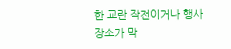한 교란 작전이거나 행사 장소가 막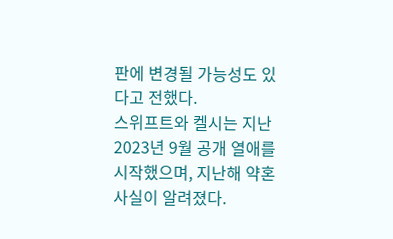판에 변경될 가능성도 있다고 전했다.
스위프트와 켈시는 지난 2023년 9월 공개 열애를 시작했으며, 지난해 약혼 사실이 알려졌다.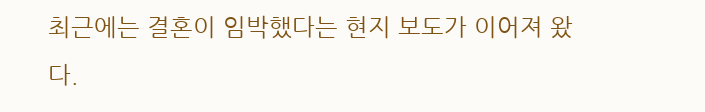최근에는 결혼이 임박했다는 현지 보도가 이어져 왔다.